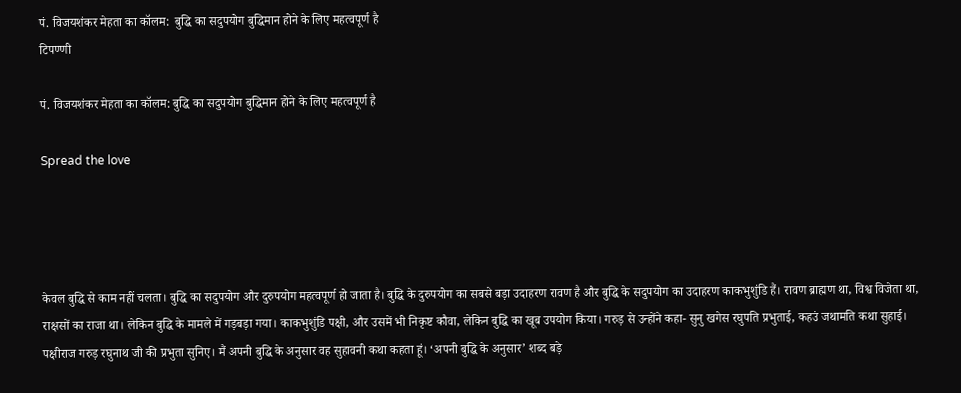पं. विजयशंकर मेहता का कॉलम:  बुद्धि का सदुपयोग बुद्धिमान होने के लिए महत्वपूर्ण है
टिपण्णी

पं. विजयशंकर मेहता का कॉलम: बुद्धि का सदुपयोग बुद्धिमान होने के लिए महत्वपूर्ण है

Spread the love




केवल बुद्धि से काम नहीं चलता। बुद्धि का सदुपयोग और दुरुपयोग महत्वपूर्ण हो जाता है। बुद्धि के दुरुपयोग का सबसे बड़ा उदाहरण रावण है और बुद्धि के सदुपयोग का उदाहरण काकभुशुंडि हैं। रावण ब्राह्मण था, विश्व विजेता था, राक्षसों का राजा था। लेकिन बुद्धि के मामले में गड़बड़ा गया। काकभुशुंडि पक्षी, और उसमें भी निकृष्ट कौवा, लेकिन बुद्धि का खूब उपयोग किया। गरुड़ से उन्होंने कहा- सुनु खगेस रघुपति प्रभुताई, कहउं जथामति कथा सुहाई। पक्षीराज गरुड़ रघुनाथ जी की प्रभुता सुनिए। मैं अपनी बुद्धि के अनुसार वह सुहावनी कथा कहता हूं। ‘अपनी बुद्धि के अनुसार’ शब्द बड़े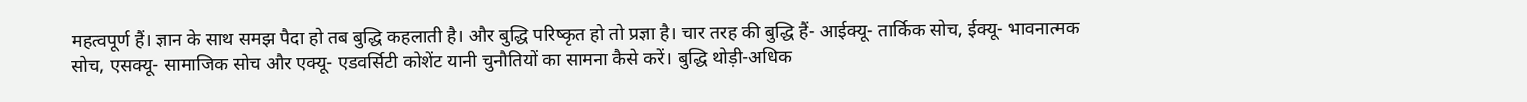महत्वपूर्ण हैं। ज्ञान के साथ समझ पैदा हो तब बुद्धि कहलाती है। और बुद्धि परिष्कृत हो तो प्रज्ञा है। चार तरह की बुद्धि हैं- आईक्यू- तार्किक सोच, ईक्यू- भावनात्मक सोच, एसक्यू- सामाजिक सोच और एक्यू- एडवर्सिटी कोशेंट यानी चुनौतियों का सामना कैसे करें। बुद्धि थोड़ी-अधिक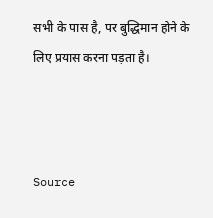सभी के पास है, पर बुद्धिमान होने के लिए प्रयास करना पड़ता है।



Source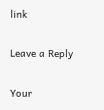link

Leave a Reply

Your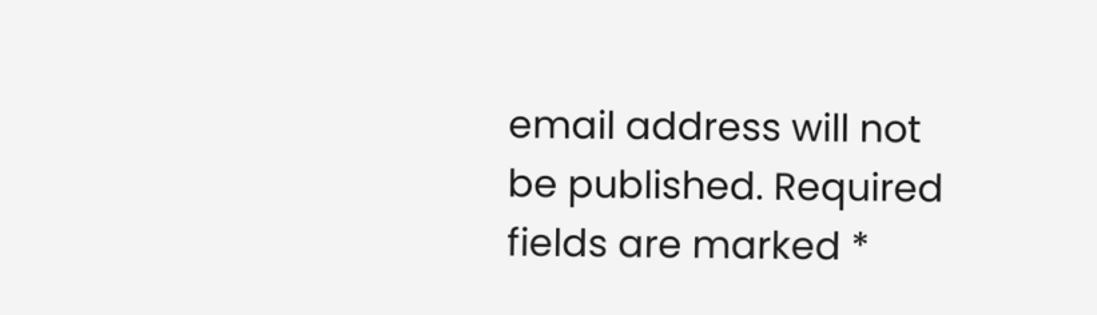email address will not be published. Required fields are marked *